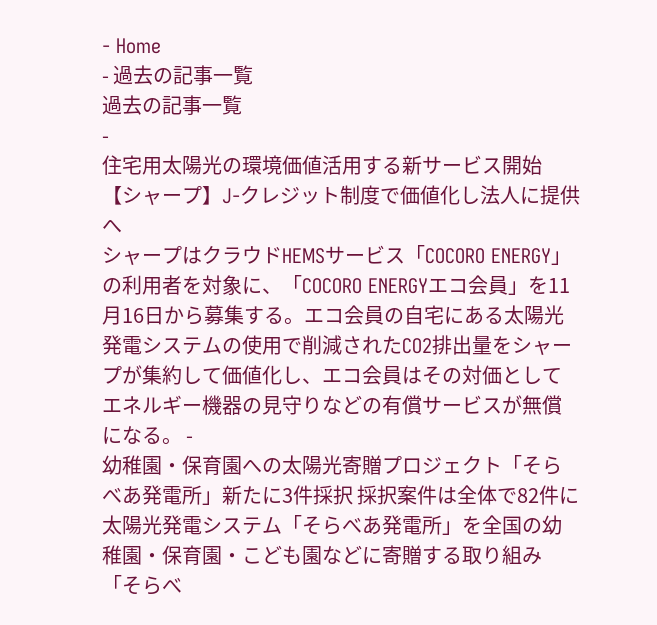- Home
- 過去の記事一覧
過去の記事一覧
-
住宅用太陽光の環境価値活用する新サービス開始【シャープ】J-クレジット制度で価値化し法人に提供へ
シャープはクラウドHEMSサービス「COCORO ENERGY」の利用者を対象に、「COCORO ENERGYエコ会員」を11月16日から募集する。エコ会員の自宅にある太陽光発電システムの使用で削減されたCO2排出量をシャープが集約して価値化し、エコ会員はその対価としてエネルギー機器の見守りなどの有償サービスが無償になる。 -
幼稚園・保育園への太陽光寄贈プロジェクト「そらべあ発電所」新たに3件採択 採択案件は全体で82件に
太陽光発電システム「そらべあ発電所」を全国の幼稚園・保育園・こども園などに寄贈する取り組み「そらべ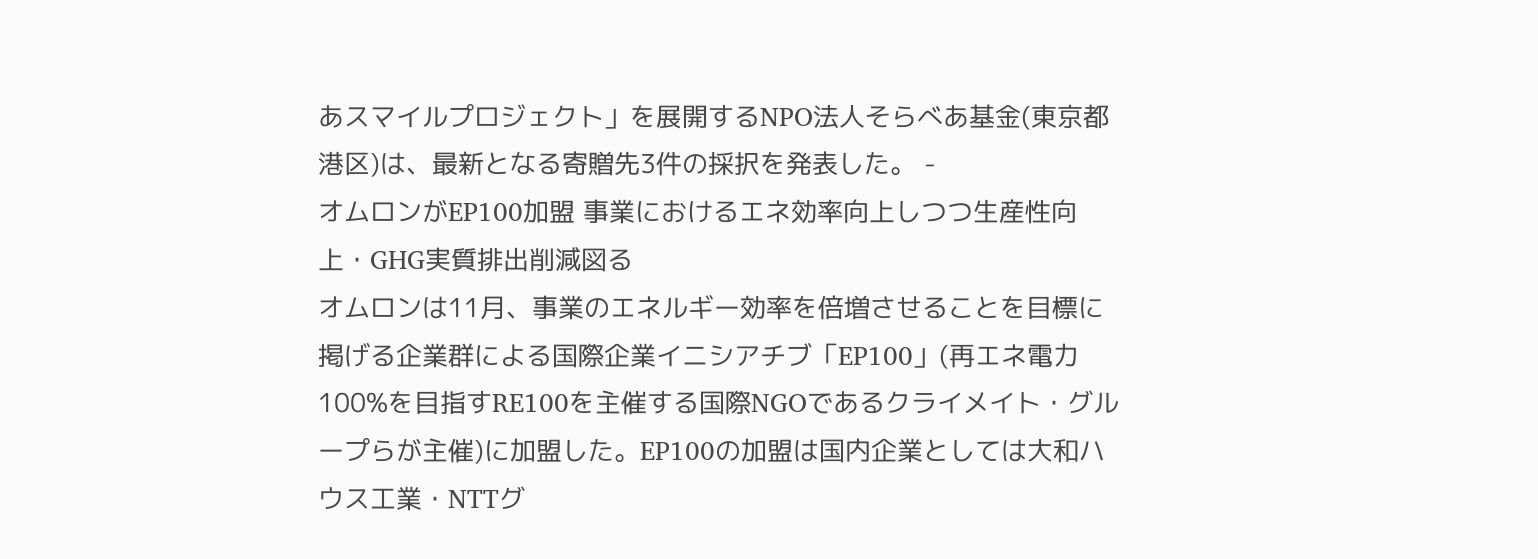あスマイルプロジェクト」を展開するNPO法人そらべあ基金(東京都港区)は、最新となる寄贈先3件の採択を発表した。 -
オムロンがEP100加盟 事業におけるエネ効率向上しつつ生産性向上・GHG実質排出削減図る
オムロンは11月、事業のエネルギー効率を倍増させることを目標に掲げる企業群による国際企業イニシアチブ「EP100」(再エネ電力100%を目指すRE100を主催する国際NGOであるクライメイト・グループらが主催)に加盟した。EP100の加盟は国内企業としては大和ハウス工業・NTTグ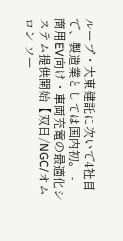ループ・大東建託に次いで4社目で、製造業としては国内初。 -
商用EV向け・車両充電の最適化システム提供開始【双日/NGC/オムロン ソー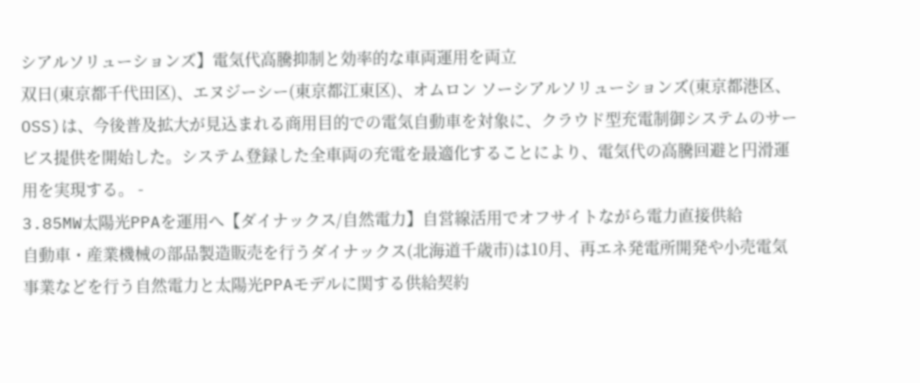シアルソリューションズ】電気代高騰抑制と効率的な車両運用を両立
双日(東京都千代田区)、エヌジーシー(東京都江東区)、オムロン ソーシアルソリューションズ(東京都港区、OSS)は、今後普及拡大が見込まれる商用目的での電気自動車を対象に、クラウド型充電制御システムのサービス提供を開始した。システム登録した全車両の充電を最適化することにより、電気代の高騰回避と円滑運用を実現する。 -
3.85MW太陽光PPAを運用へ【ダイナックス/自然電力】自営線活用でオフサイトながら電力直接供給
自動車・産業機械の部品製造販売を行うダイナックス(北海道千歳市)は10月、再エネ発電所開発や小売電気事業などを行う自然電力と太陽光PPAモデルに関する供給契約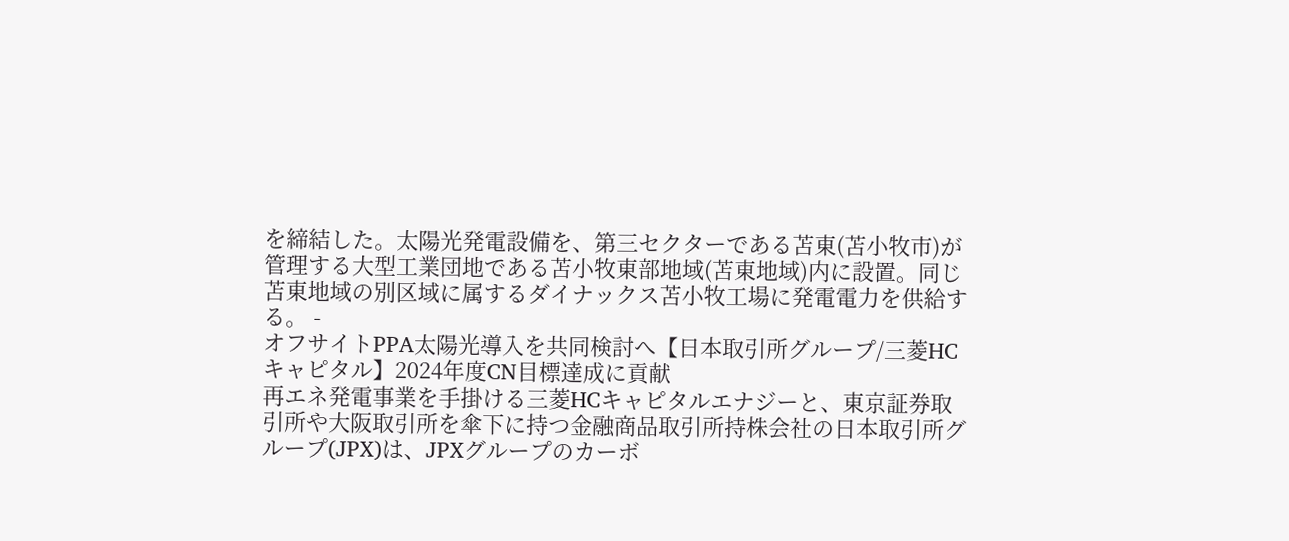を締結した。太陽光発電設備を、第三セクターである苫東(苫小牧市)が管理する大型工業団地である苫小牧東部地域(苫東地域)内に設置。同じ苫東地域の別区域に属するダイナックス苫小牧工場に発電電力を供給する。 -
オフサイトPPA太陽光導入を共同検討へ【日本取引所グループ/三菱HCキャピタル】2024年度CN目標達成に貢献
再エネ発電事業を手掛ける三菱HCキャピタルエナジーと、東京証券取引所や大阪取引所を傘下に持つ金融商品取引所持株会社の日本取引所グループ(JPX)は、JPXグループのカーボ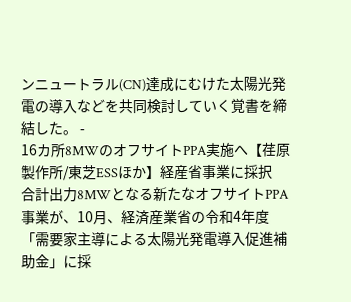ンニュートラル(CN)達成にむけた太陽光発電の導入などを共同検討していく覚書を締結した。 -
16カ所8MWのオフサイトPPA実施へ【荏原製作所/東芝ESSほか】経産省事業に採択
合計出力8MWとなる新たなオフサイトPPA事業が、10月、経済産業省の令和4年度「需要家主導による太陽光発電導入促進補助金」に採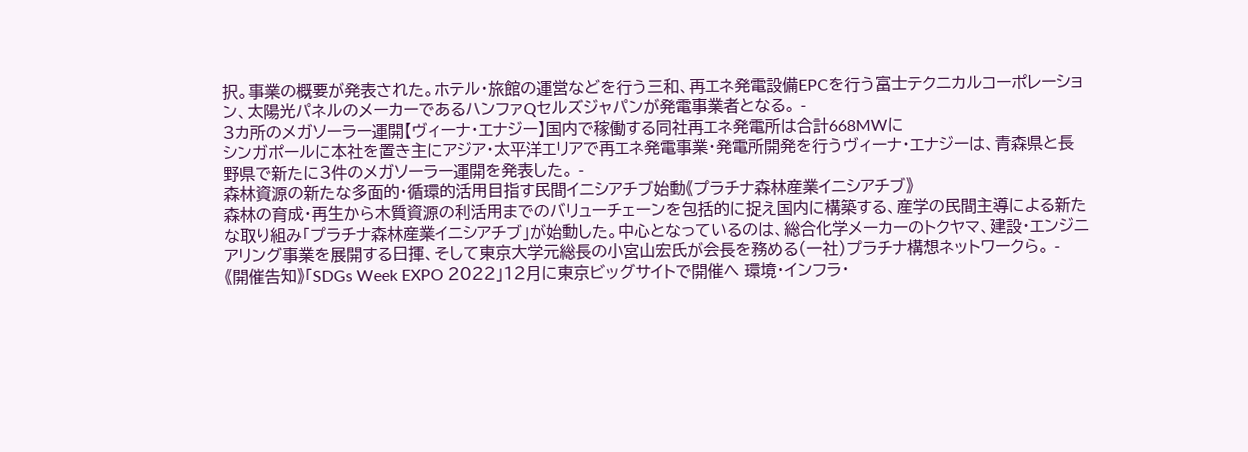択。事業の概要が発表された。ホテル・旅館の運営などを行う三和、再エネ発電設備EPCを行う富士テクニカルコーポレーション、太陽光パネルのメーカーであるハンファQセルズジャパンが発電事業者となる。 -
3カ所のメガソーラー運開【ヴィーナ・エナジー】国内で稼働する同社再エネ発電所は合計668MWに
シンガポールに本社を置き主にアジア・太平洋エリアで再エネ発電事業・発電所開発を行うヴィーナ・エナジーは、青森県と長野県で新たに3件のメガソーラー運開を発表した。 -
森林資源の新たな多面的・循環的活用目指す民間イニシアチブ始動《プラチナ森林産業イニシアチブ》
森林の育成・再生から木質資源の利活用までのバリューチェーンを包括的に捉え国内に構築する、産学の民間主導による新たな取り組み「プラチナ森林産業イニシアチブ」が始動した。中心となっているのは、総合化学メーカーのトクヤマ、建設・エンジニアリング事業を展開する日揮、そして東京大学元総長の小宮山宏氏が会長を務める(一社)プラチナ構想ネットワークら。 -
《開催告知》「SDGs Week EXPO 2022」12月に東京ビッグサイトで開催へ 環境・インフラ・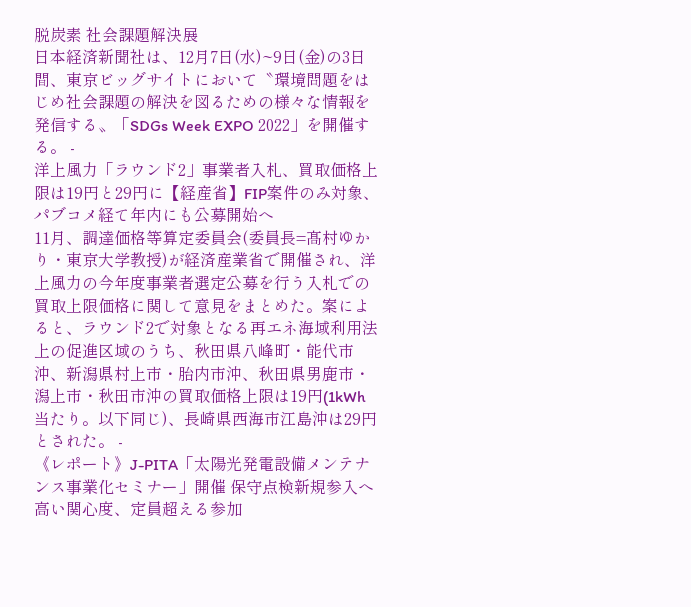脱炭素 社会課題解決展
日本経済新聞社は、12月7日(水)~9日(金)の3日間、東京ビッグサイトにおいて〝環境問題をはじめ社会課題の解決を図るための様々な情報を発信する〟「SDGs Week EXPO 2022」を開催する。 -
洋上風力「ラウンド2」事業者入札、買取価格上限は19円と29円に【経産省】FIP案件のみ対象、パブコメ経て年内にも公募開始へ
11月、調達価格等算定委員会(委員長=髙村ゆかり・東京大学教授)が経済産業省で開催され、洋上風力の今年度事業者選定公募を行う入札での買取上限価格に関して意見をまとめた。案によると、ラウンド2で対象となる再エネ海域利用法上の促進区域のうち、秋田県八峰町・能代市沖、新潟県村上市・胎内市沖、秋田県男鹿市・潟上市・秋田市沖の買取価格上限は19円(1kWh当たり。以下同じ)、長崎県西海市江島沖は29円とされた。 -
《レポート》J-PITA「太陽光発電設備メンテナンス事業化セミナー」開催 保守点検新規参入へ高い関心度、定員超える参加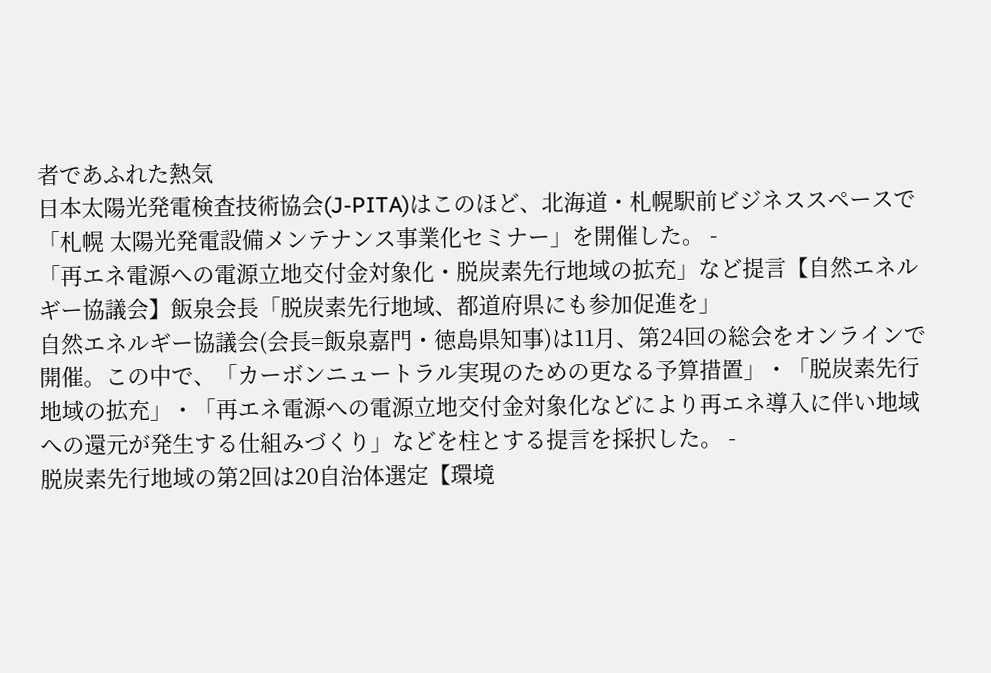者であふれた熱気
日本太陽光発電検査技術協会(J-PITA)はこのほど、北海道・札幌駅前ビジネススペースで「札幌 太陽光発電設備メンテナンス事業化セミナー」を開催した。 -
「再エネ電源への電源立地交付金対象化・脱炭素先行地域の拡充」など提言【自然エネルギー協議会】飯泉会長「脱炭素先行地域、都道府県にも参加促進を」
自然エネルギー協議会(会長=飯泉嘉門・徳島県知事)は11月、第24回の総会をオンラインで開催。この中で、「カーボンニュートラル実現のための更なる予算措置」・「脱炭素先行地域の拡充」・「再エネ電源への電源立地交付金対象化などにより再エネ導入に伴い地域への還元が発生する仕組みづくり」などを柱とする提言を採択した。 -
脱炭素先行地域の第2回は20自治体選定【環境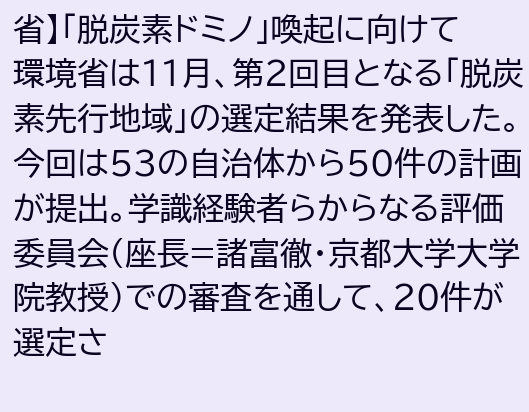省】「脱炭素ドミノ」喚起に向けて
環境省は11月、第2回目となる「脱炭素先行地域」の選定結果を発表した。今回は53の自治体から50件の計画が提出。学識経験者らからなる評価委員会(座長=諸富徹・京都大学大学院教授)での審査を通して、20件が選定さ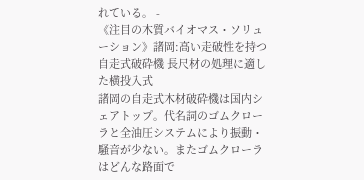れている。 -
《注目の木質バイオマス・ソリューション》諸岡:高い走破性を持つ自走式破砕機 長尺材の処理に適した横投入式
諸岡の自走式木材破砕機は国内シェアトップ。代名詞のゴムクローラと全油圧システムにより振動・騒音が少ない。またゴムクローラはどんな路面で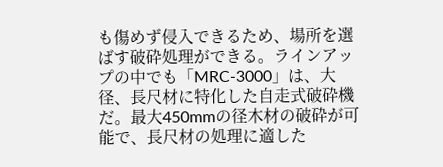も傷めず侵入できるため、場所を選ばす破砕処理ができる。ラインアップの中でも「MRC-3000」は、大径、長尺材に特化した自走式破砕機だ。最大450mmの径木材の破砕が可能で、長尺材の処理に適した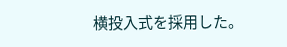横投入式を採用した。